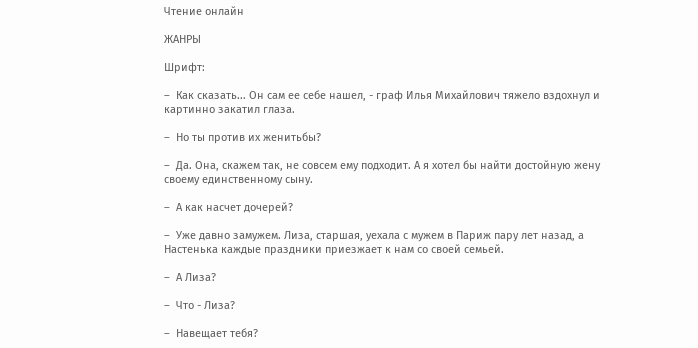Чтение онлайн

ЖАНРЫ

Шрифт:

–  Как сказать... Он сам ее себе нашел, - граф Илья Михайлович тяжело вздохнул и картинно закатил глаза.

–  Но ты против их женитьбы?

–  Да. Она, скажем так, не совсем ему подходит. А я хотел бы найти достойную жену своему единственному сыну.

–  А как насчет дочерей?

–  Уже давно замужем. Лиза, старшая, уехала с мужем в Париж пару лет назад, а Настенька каждые праздники приезжает к нам со своей семьей.

–  А Лиза?

–  Что - Лиза?

–  Навещает тебя?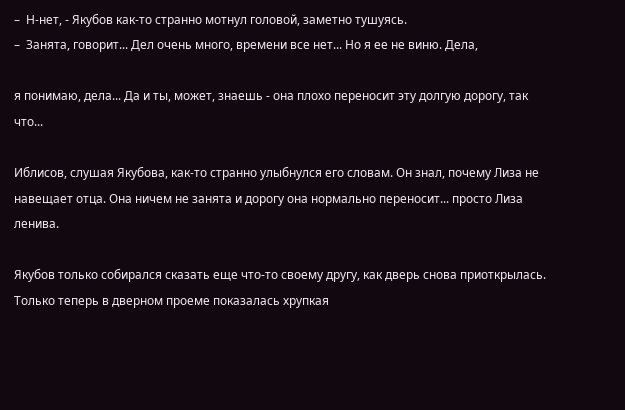–  Н-нет, - Якубов как-то странно мотнул головой, заметно тушуясь.
–  Занята, говорит... Дел очень много, времени все нет... Но я ее не виню. Дела,

я понимаю, дела... Да и ты, может, знаешь - она плохо переносит эту долгую дорогу, так что...

Иблисов, слушая Якубова, как-то странно улыбнулся его словам. Он знал, почему Лиза не навещает отца. Она ничем не занята и дорогу она нормально переносит... просто Лиза ленива.

Якубов только собирался сказать еще что-то своему другу, как дверь снова приоткрылась. Только теперь в дверном проеме показалась хрупкая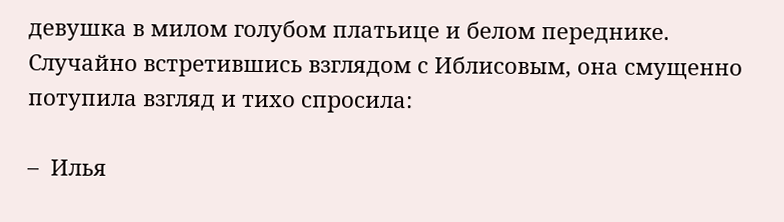девушка в милом голубом платьице и белом переднике. Случайно встретившись взглядом с Иблисовым, она смущенно потупила взгляд и тихо спросила:

–  Илья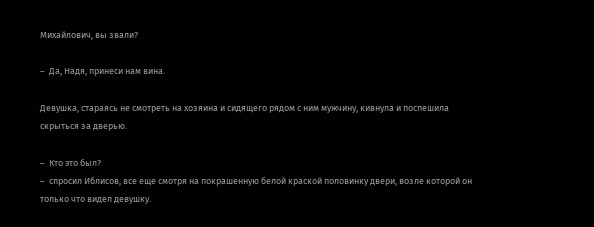Михайлович, вы звали?

–  Да, Надя, принеси нам вина.

Девушка, стараясь не смотреть на хозяина и сидящего рядом с ним мужчину, кивнула и поспешила скрыться за дверью.

–  Кто это был?
–  спросил Иблисов, все еще смотря на покрашенную белой краской половинку двери, возле которой он только что видел девушку.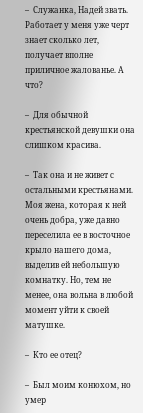–  Служанка, Надей звать. Работает у меня уже черт знает сколько лет, получает вполне приличное жалованье. А что?

–  Для обычной крестьянской девушки она слишком красива.

–  Так она и не живет с остальными крестьянами. Моя жена, которая к ней очень добра, уже давно переселила ее в восточное крыло нашего дома, выделив ей небольшую комнатку. Но, тем не менее, она вольна в любой момент уйти к своей матушке.

–  Кто ее отец?

–  Был моим конюхом, но умер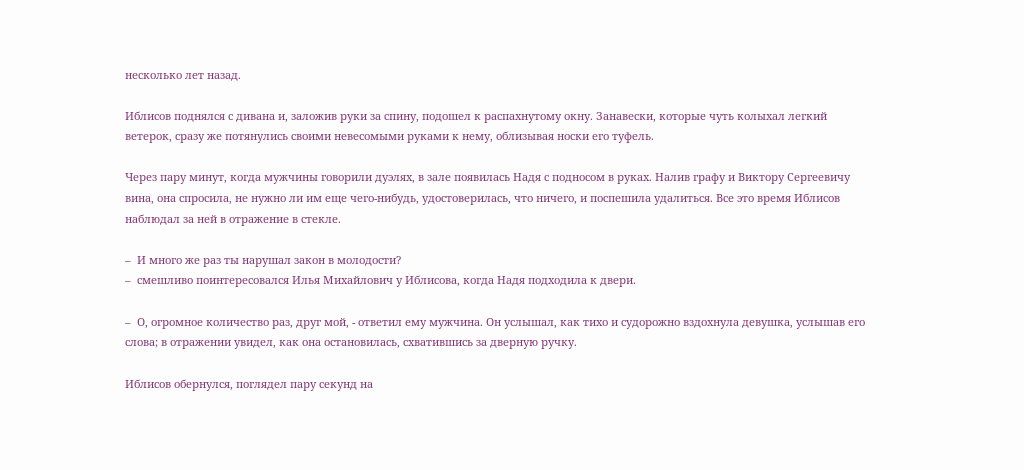несколько лет назад.

Иблисов поднялся с дивана и, заложив руки за спину, подошел к распахнутому окну. Занавески, которые чуть колыхал легкий ветерок, сразу же потянулись своими невесомыми руками к нему, облизывая носки его туфель.

Через пару минут, когда мужчины говорили дуэлях, в зале появилась Надя с подносом в руках. Налив графу и Виктору Сергеевичу вина, она спросила, не нужно ли им еще чего-нибудь, удостоверилась, что ничего, и поспешила удалиться. Все это время Иблисов наблюдал за ней в отражение в стекле.

–  И много же раз ты нарушал закон в молодости?
–  смешливо поинтересовался Илья Михайлович у Иблисова, когда Надя подходила к двери.

–  О, огромное количество раз, друг мой, - ответил ему мужчина. Он услышал, как тихо и судорожно вздохнула девушка, услышав его слова; в отражении увидел, как она остановилась, схватившись за дверную ручку.

Иблисов обернулся, поглядел пару секунд на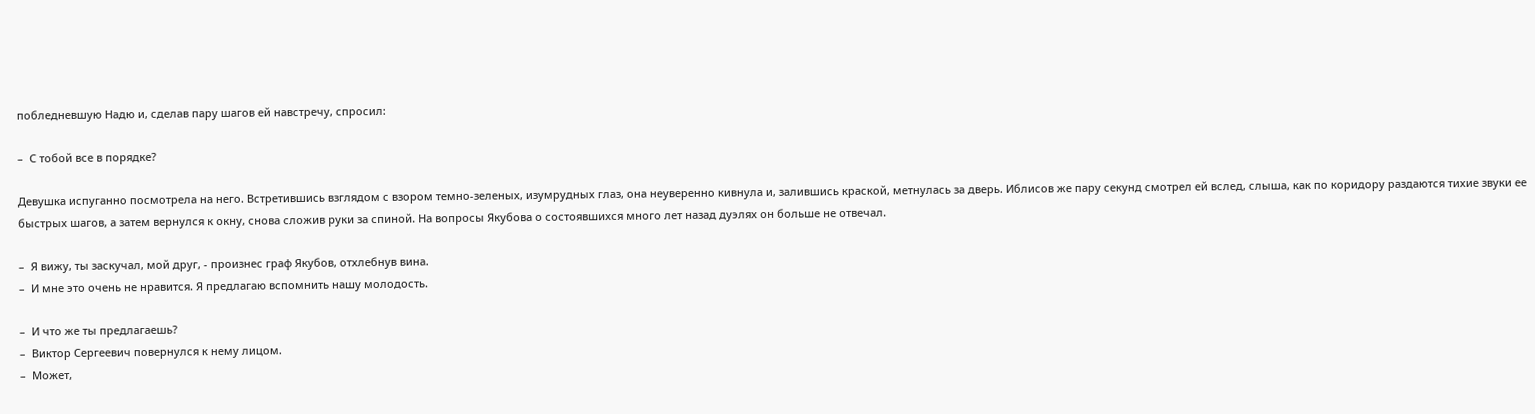побледневшую Надю и, сделав пару шагов ей навстречу, спросил:

–  С тобой все в порядке?

Девушка испуганно посмотрела на него. Встретившись взглядом с взором темно-зеленых, изумрудных глаз, она неуверенно кивнула и, залившись краской, метнулась за дверь. Иблисов же пару секунд смотрел ей вслед, слыша, как по коридору раздаются тихие звуки ее быстрых шагов, а затем вернулся к окну, снова сложив руки за спиной. На вопросы Якубова о состоявшихся много лет назад дуэлях он больше не отвечал.

–  Я вижу, ты заскучал, мой друг, - произнес граф Якубов, отхлебнув вина.
–  И мне это очень не нравится. Я предлагаю вспомнить нашу молодость.

–  И что же ты предлагаешь?
–  Виктор Сергеевич повернулся к нему лицом.
–  Может,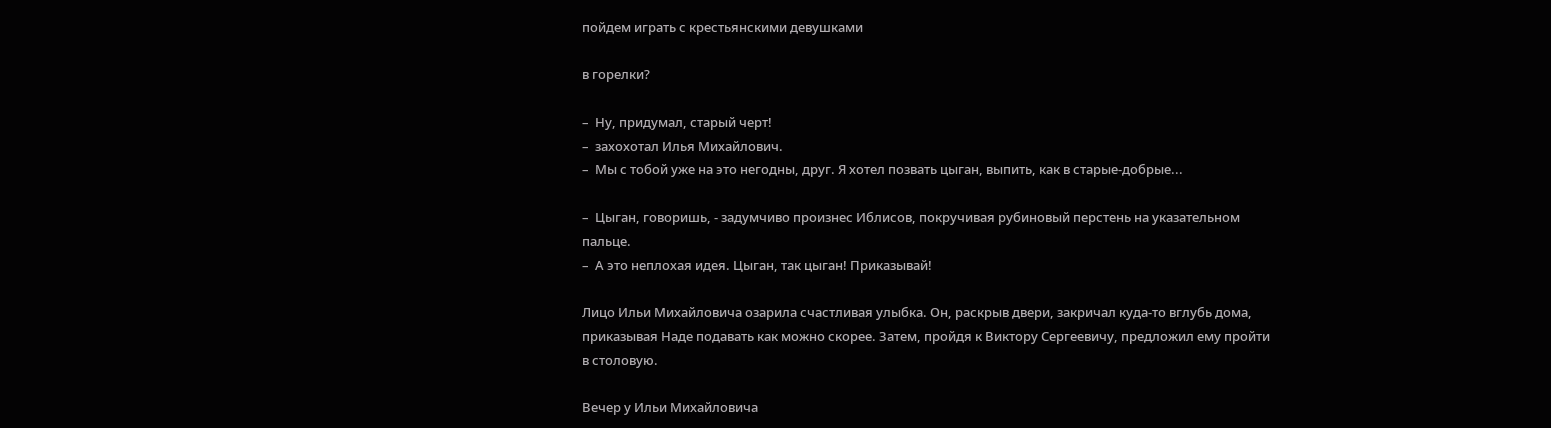пойдем играть с крестьянскими девушками

в горелки?

–  Ну, придумал, старый черт!
–  захохотал Илья Михайлович.
–  Мы с тобой уже на это негодны, друг. Я хотел позвать цыган, выпить, как в старые-добрые...

–  Цыган, говоришь, - задумчиво произнес Иблисов, покручивая рубиновый перстень на указательном пальце.
–  А это неплохая идея. Цыган, так цыган! Приказывай!

Лицо Ильи Михайловича озарила счастливая улыбка. Он, раскрыв двери, закричал куда-то вглубь дома, приказывая Наде подавать как можно скорее. Затем, пройдя к Виктору Сергеевичу, предложил ему пройти в столовую.

Вечер у Ильи Михайловича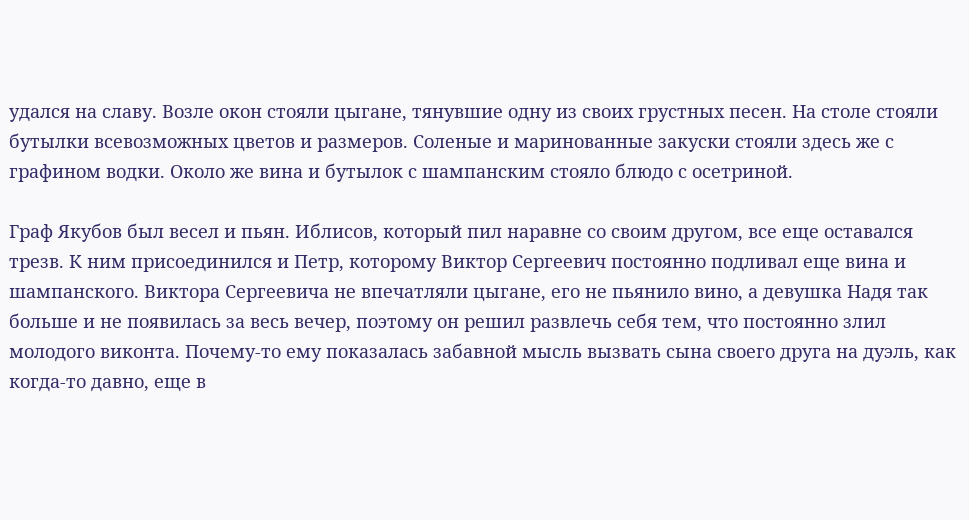удался на славу. Возле окон стояли цыгане, тянувшие одну из своих грустных песен. На столе стояли бутылки всевозможных цветов и размеров. Соленые и маринованные закуски стояли здесь же с графином водки. Около же вина и бутылок с шампанским стояло блюдо с осетриной.

Граф Якубов был весел и пьян. Иблисов, который пил наравне со своим другом, все еще оставался трезв. К ним присоединился и Петр, которому Виктор Сергеевич постоянно подливал еще вина и шампанского. Виктора Сергеевича не впечатляли цыгане, его не пьянило вино, а девушка Надя так больше и не появилась за весь вечер, поэтому он решил развлечь себя тем, что постоянно злил молодого виконта. Почему-то ему показалась забавной мысль вызвать сына своего друга на дуэль, как когда-то давно, еще в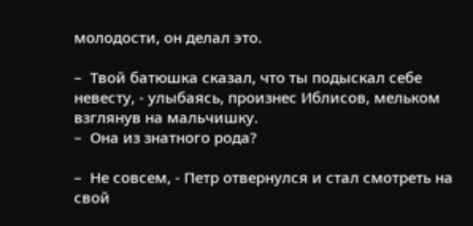молодости, он делал это.

–  Твой батюшка сказал, что ты подыскал себе невесту, - улыбаясь, произнес Иблисов, мельком взглянув на мальчишку.
–  Она из знатного рода?

–  Не совсем, - Петр отвернулся и стал смотреть на свой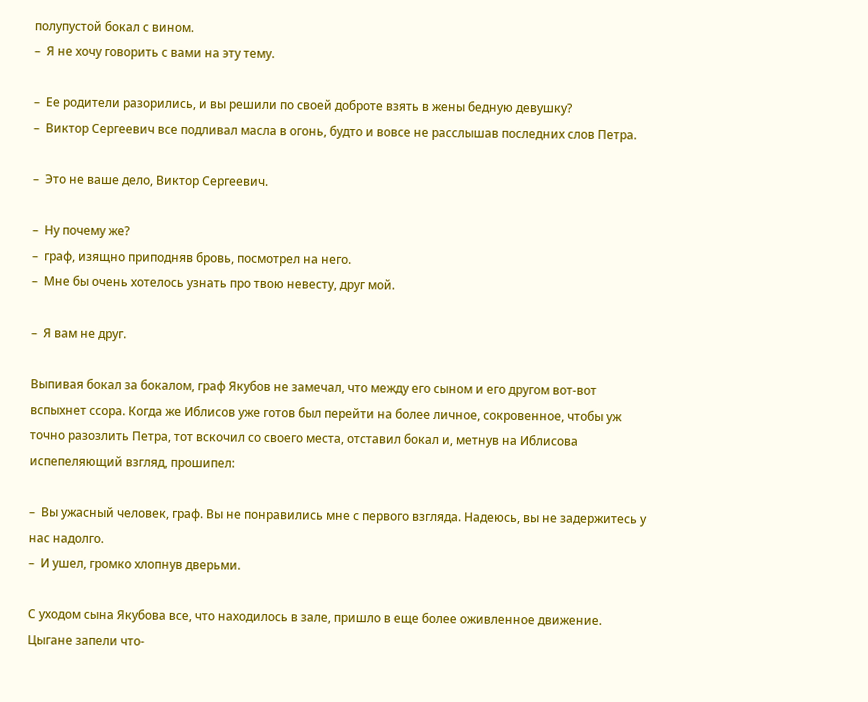полупустой бокал с вином.
–  Я не хочу говорить с вами на эту тему.

–  Ее родители разорились, и вы решили по своей доброте взять в жены бедную девушку?
–  Виктор Сергеевич все подливал масла в огонь, будто и вовсе не расслышав последних слов Петра.

–  Это не ваше дело, Виктор Сергеевич.

–  Ну почему же?
–  граф, изящно приподняв бровь, посмотрел на него.
–  Мне бы очень хотелось узнать про твою невесту, друг мой.

–  Я вам не друг.

Выпивая бокал за бокалом, граф Якубов не замечал, что между его сыном и его другом вот-вот вспыхнет ссора. Когда же Иблисов уже готов был перейти на более личное, сокровенное, чтобы уж точно разозлить Петра, тот вскочил со своего места, отставил бокал и, метнув на Иблисова испепеляющий взгляд, прошипел:

–  Вы ужасный человек, граф. Вы не понравились мне с первого взгляда. Надеюсь, вы не задержитесь у нас надолго.
–  И ушел, громко хлопнув дверьми.

С уходом сына Якубова все, что находилось в зале, пришло в еще более оживленное движение. Цыгане запели что-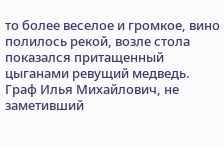то более веселое и громкое, вино полилось рекой, возле стола показался притащенный цыганами ревущий медведь. Граф Илья Михайлович, не заметивший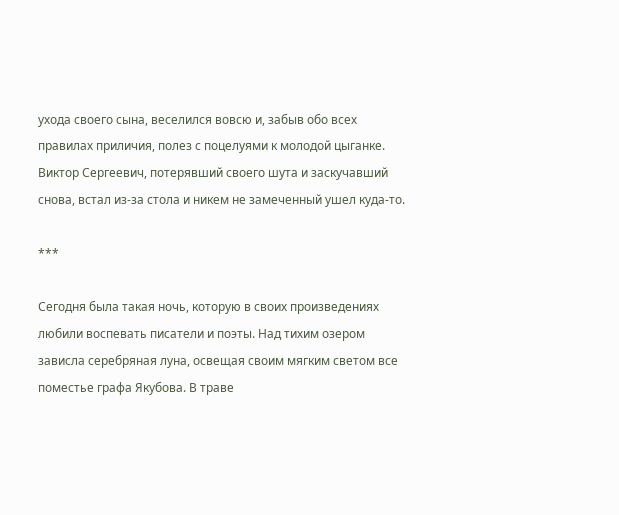ухода своего сына, веселился вовсю и, забыв обо всех правилах приличия, полез с поцелуями к молодой цыганке. Виктор Сергеевич, потерявший своего шута и заскучавший снова, встал из-за стола и никем не замеченный ушел куда-то.

***

Сегодня была такая ночь, которую в своих произведениях любили воспевать писатели и поэты. Над тихим озером зависла серебряная луна, освещая своим мягким светом все поместье графа Якубова. В траве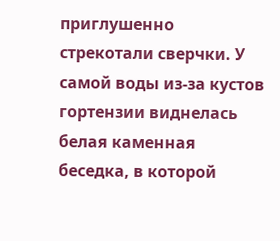приглушенно стрекотали сверчки. У самой воды из-за кустов гортензии виднелась белая каменная беседка, в которой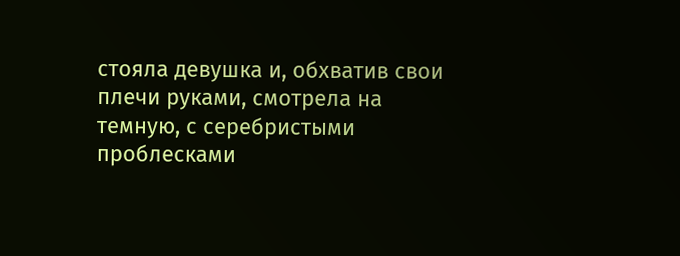стояла девушка и, обхватив свои плечи руками, смотрела на темную, с серебристыми проблесками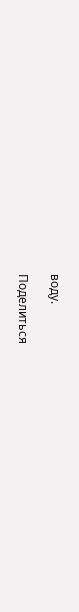воду.

Поделиться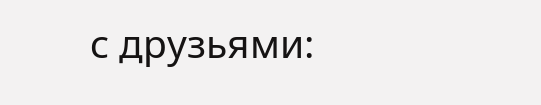с друзьями: